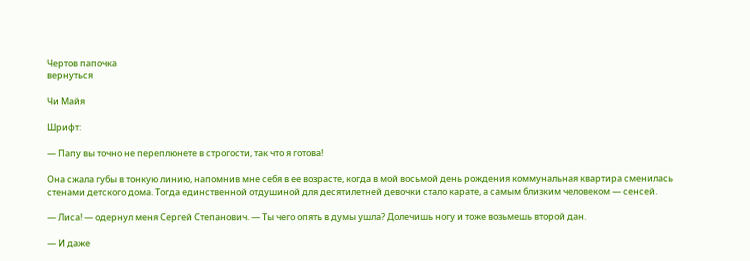Чертов папочка
вернуться

Чи Майя

Шрифт:

— Папу вы точно не переплюнете в строгости, так что я готова!

Она сжала губы в тонкую линию, напомнив мне себя в ее возрасте, когда в мой восьмой день рождения коммунальная квартира сменилась стенами детского дома. Тогда единственной отдушиной для десятилетней девочки стало карате, а самым близким человеком — сенсей.

— Лиса! — одернул меня Сергей Степанович. — Ты чего опять в думы ушла? Долечишь ногу и тоже возьмешь второй дан.

— И даже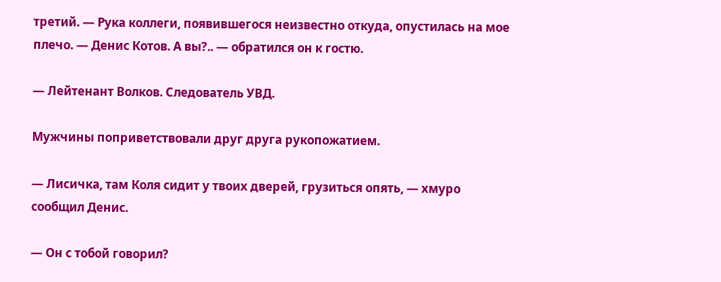третий. — Рука коллеги, появившегося неизвестно откуда, опустилась на мое плечо. — Денис Котов. А вы?.. — обратился он к гостю.

— Лейтенант Волков. Следователь УВД.

Мужчины поприветствовали друг друга рукопожатием.

— Лисичка, там Коля сидит у твоих дверей, грузиться опять, — хмуро сообщил Денис.

— Он с тобой говорил?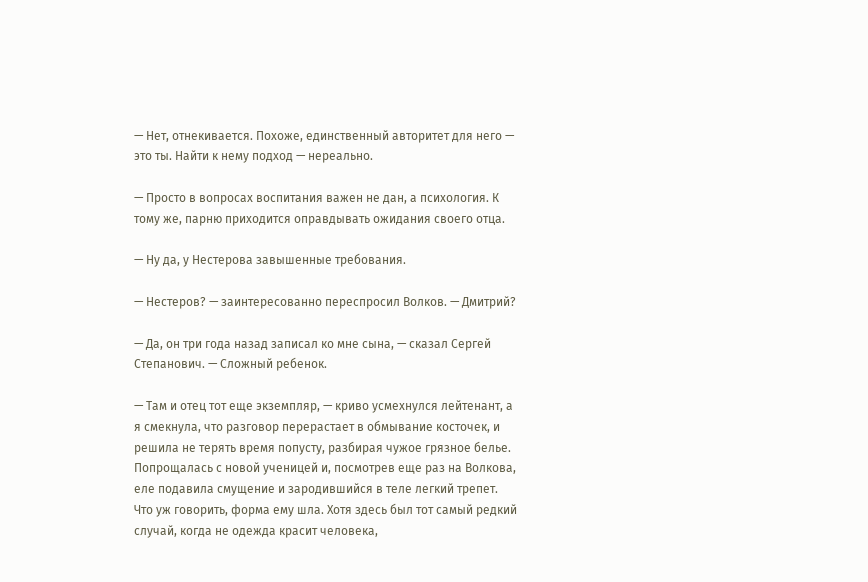— Нет, отнекивается. Похоже, единственный авторитет для него — это ты. Найти к нему подход — нереально.

— Просто в вопросах воспитания важен не дан, а психология. К тому же, парню приходится оправдывать ожидания своего отца.

— Ну да, у Нестерова завышенные требования.

— Нестеров? — заинтересованно переспросил Волков. — Дмитрий?

— Да, он три года назад записал ко мне сына, — сказал Сергей Степанович. — Сложный ребенок.

— Там и отец тот еще экземпляр, — криво усмехнулся лейтенант, а я смекнула, что разговор перерастает в обмывание косточек, и решила не терять время попусту, разбирая чужое грязное белье. Попрощалась с новой ученицей и, посмотрев еще раз на Волкова, еле подавила смущение и зародившийся в теле легкий трепет. Что уж говорить, форма ему шла. Хотя здесь был тот самый редкий случай, когда не одежда красит человека,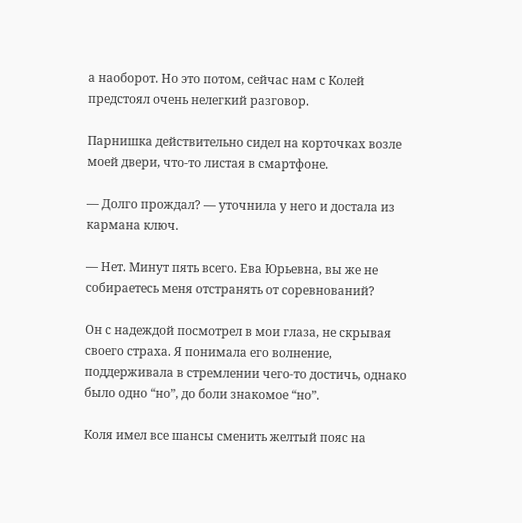а наоборот. Но это потом, сейчас нам с Колей предстоял очень нелегкий разговор.

Парнишка действительно сидел на корточках возле моей двери, что-то листая в смартфоне.

— Долго прождал? — уточнила у него и достала из кармана ключ.

— Нет. Минут пять всего. Ева Юрьевна, вы же не собираетесь меня отстранять от соревнований?

Он с надеждой посмотрел в мои глаза, не скрывая своего страха. Я понимала его волнение, поддерживала в стремлении чего-то достичь, однако было одно “но”, до боли знакомое “но”.

Коля имел все шансы сменить желтый пояс на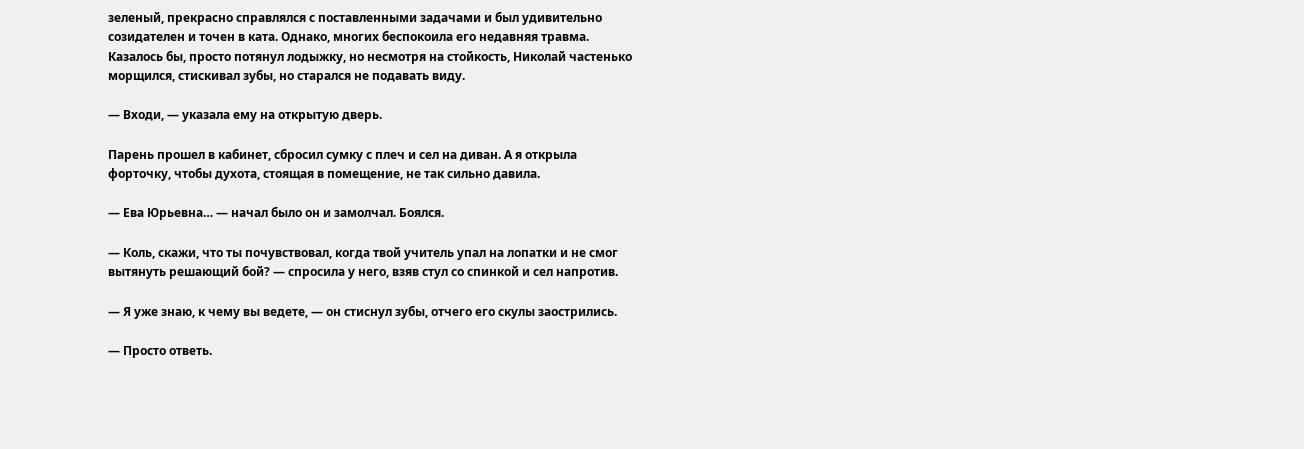зеленый, прекрасно справлялся с поставленными задачами и был удивительно созидателен и точен в ката. Однако, многих беспокоила его недавняя травма. Казалось бы, просто потянул лодыжку, но несмотря на стойкость, Николай частенько морщился, стискивал зубы, но старался не подавать виду.

— Входи, — указала ему на открытую дверь.

Парень прошел в кабинет, сбросил сумку с плеч и сел на диван. А я открыла форточку, чтобы духота, стоящая в помещение, не так сильно давила.

— Ева Юрьевна… — начал было он и замолчал. Боялся.

— Коль, скажи, что ты почувствовал, когда твой учитель упал на лопатки и не смог вытянуть решающий бой? — спросила у него, взяв стул со спинкой и сел напротив.

— Я уже знаю, к чему вы ведете, — он стиснул зубы, отчего его скулы заострились.

— Просто ответь.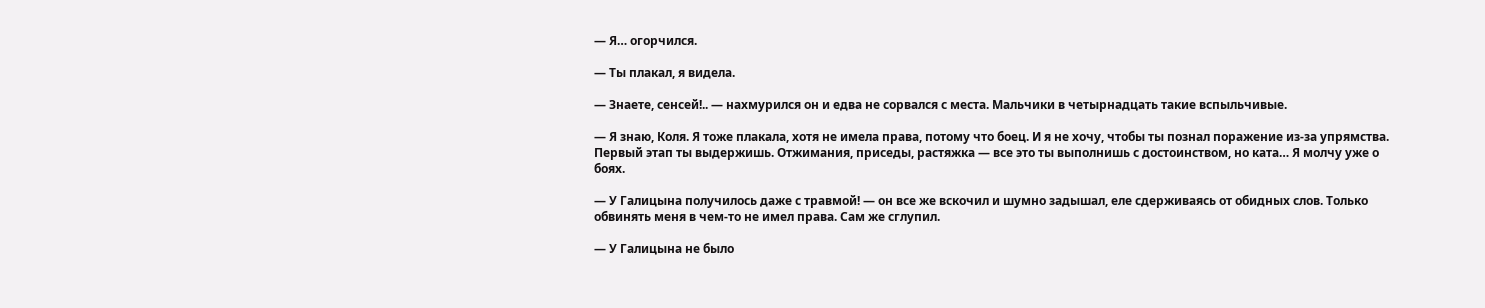— Я… огорчился.

— Ты плакал, я видела.

— Знаете, сенсей!.. — нахмурился он и едва не сорвался с места. Мальчики в четырнадцать такие вспыльчивые.

— Я знаю, Коля. Я тоже плакала, хотя не имела права, потому что боец. И я не хочу, чтобы ты познал поражение из-за упрямства. Первый этап ты выдержишь. Отжимания, приседы, растяжка — все это ты выполнишь с достоинством, но ката… Я молчу уже о боях.

— У Галицына получилось даже с травмой! — он все же вскочил и шумно задышал, еле сдерживаясь от обидных слов. Только обвинять меня в чем-то не имел права. Сам же сглупил.

— У Галицына не было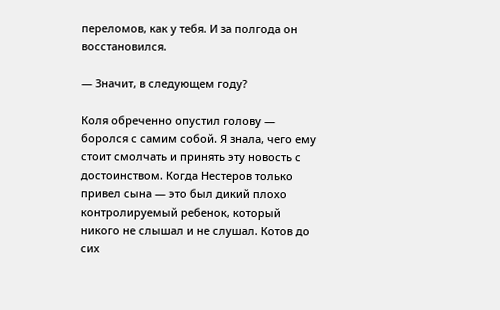переломов, как у тебя. И за полгода он восстановился.

— Значит, в следующем году?

Коля обреченно опустил голову — боролся с самим собой. Я знала, чего ему стоит смолчать и принять эту новость с достоинством. Когда Нестеров только привел сына — это был дикий плохо контролируемый ребенок, который никого не слышал и не слушал. Котов до сих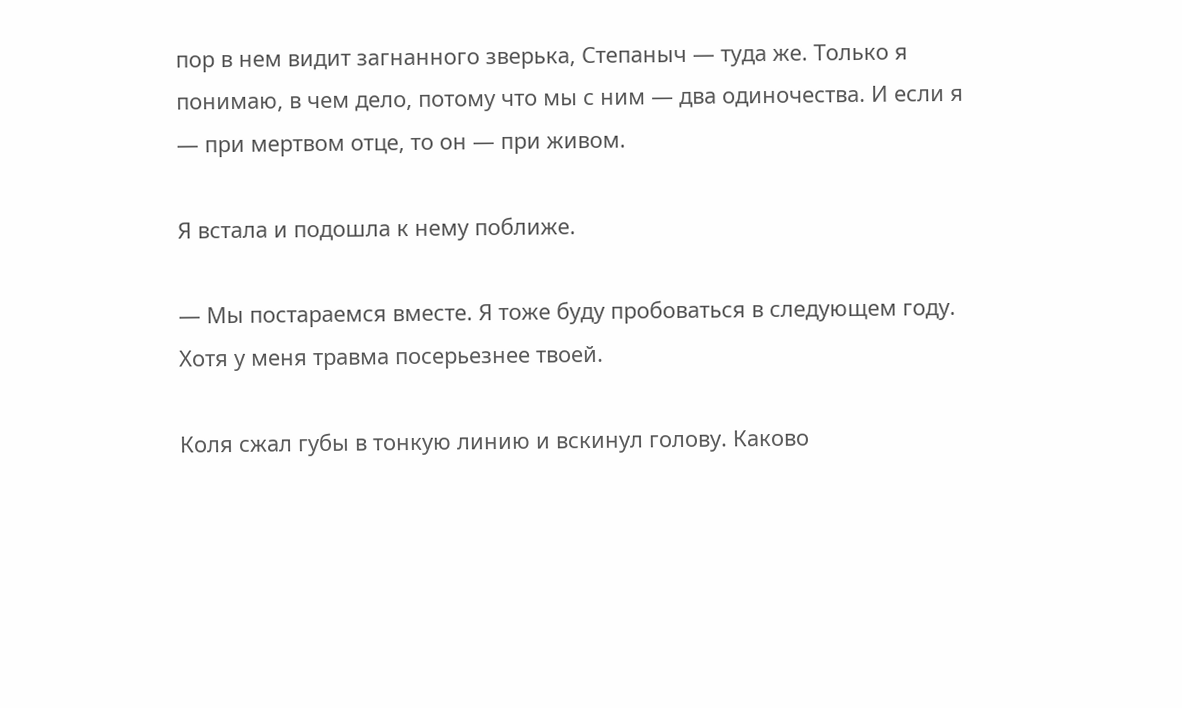пор в нем видит загнанного зверька, Степаныч — туда же. Только я понимаю, в чем дело, потому что мы с ним — два одиночества. И если я — при мертвом отце, то он — при живом.

Я встала и подошла к нему поближе.

— Мы постараемся вместе. Я тоже буду пробоваться в следующем году. Хотя у меня травма посерьезнее твоей.

Коля сжал губы в тонкую линию и вскинул голову. Каково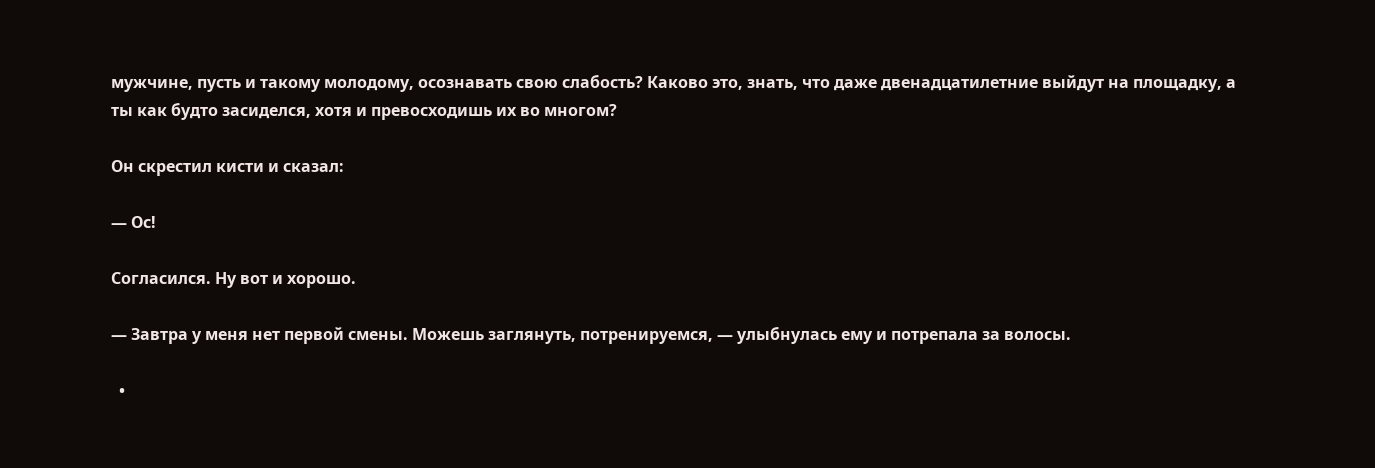мужчине, пусть и такому молодому, осознавать свою слабость? Каково это, знать, что даже двенадцатилетние выйдут на площадку, а ты как будто засиделся, хотя и превосходишь их во многом?

Он скрестил кисти и сказал:

— Ос!

Согласился. Ну вот и хорошо.

— Завтра у меня нет первой смены. Можешь заглянуть, потренируемся, — улыбнулась ему и потрепала за волосы.

  •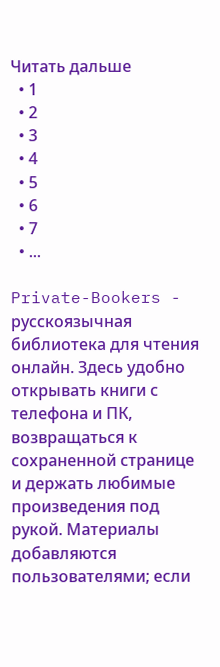Читать дальше
  • 1
  • 2
  • 3
  • 4
  • 5
  • 6
  • 7
  • ...

Private-Bookers - русскоязычная библиотека для чтения онлайн. Здесь удобно открывать книги с телефона и ПК, возвращаться к сохраненной странице и держать любимые произведения под рукой. Материалы добавляются пользователями; если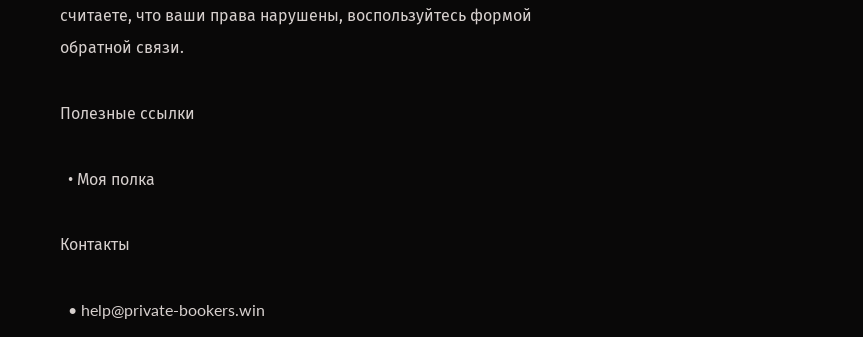считаете, что ваши права нарушены, воспользуйтесь формой обратной связи.

Полезные ссылки

  • Моя полка

Контакты

  • help@private-bookers.win